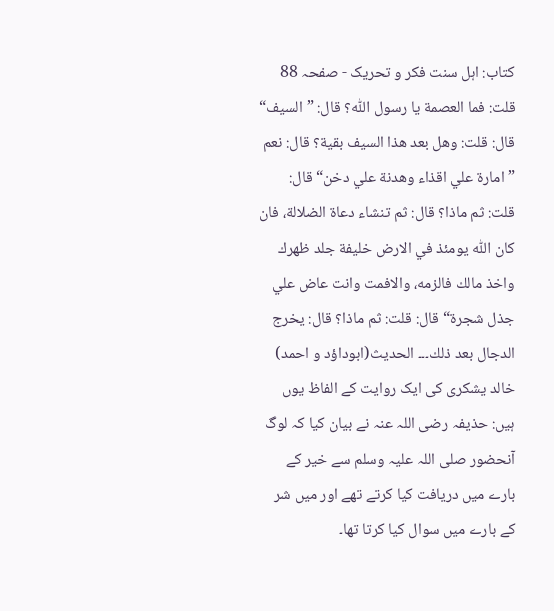کتاب: اہل سنت فکر و تحریک - صفحہ 88
قلت: فما العصمة يا رسول اللّٰه؟ قال: ”السيف“ قال: قلت: وهل بعد هذا السيف بقية؟ قال: نعم ”امارة علي اقذاء وهدنة علي دخن“ قال: قلت: ثم ماذا؟ قال: ثم تنشاء دعاة الضلالة، فان كان اللّٰه يومئذ في الارض خليفة جلد ظهرك واخذ مالك فالزمه، والافمت وانت عاض علي جذل شجرة“ قال: قلت: ثم ماذا؟ قال: يخرج الدجال بعد ذلك۔۔۔ الحديث(ابوداؤد و احمد) خالد یشکری کی ایک روایت کے الفاظ یوں ہیں: حذیفہ رضی اللہ عنہ نے بیان کیا کہ لوگ آنحضور صلی اللہ علیہ وسلم سے خیر کے بارے میں دریافت کیا کرتے تھے اور میں شر کے بارے میں سوال کیا کرتا تھا۔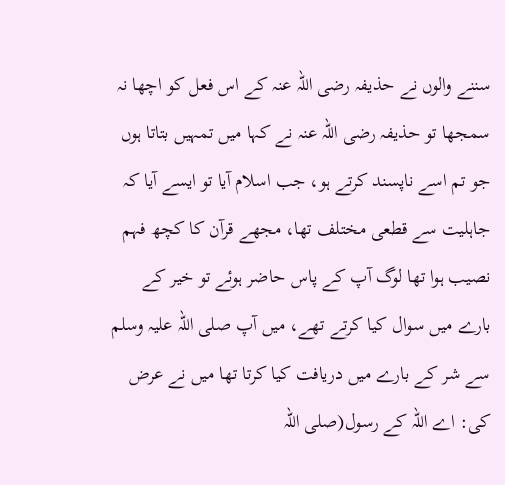سننے والوں نے حذیفہ رضی اللہ عنہ کے اس فعل کو اچھا نہ سمجھا تو حذیفہ رضی اللہ عنہ نے کہا میں تمہیں بتاتا ہوں جو تم اسے ناپسند کرتے ہو، جب اسلام آیا تو ایسے آیا کہ جاہلیت سے قطعی مختلف تھا، مجھے قرآن کا کچھ فہم نصیب ہوا تھا لوگ آپ کے پاس حاضر ہوئے تو خیر کے بارے میں سوال کیا کرتے تھے، میں آپ صلی اللہ علیہ وسلم سے شر کے بارے میں دریافت کیا کرتا تھا میں نے عرض کی: اے اللہ کے رسول(صلی اللہ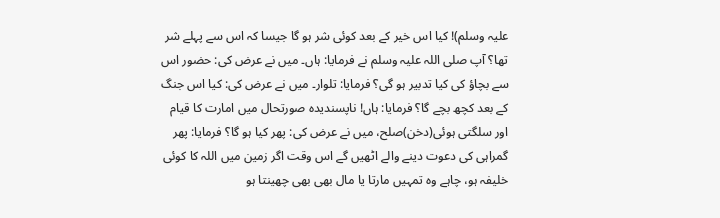علیہ وسلم)! کیا اس خیر کے بعد کوئی شر ہو گا جیسا کہ اس سے پہلے شر تھا؟ آپ صلی اللہ علیہ وسلم نے فرمایا: ہاں۔ میں نے عرض کی: حضور اس سے بچاؤ کی کیا تدبیر ہو گی؟ فرمایا: تلوار۔ میں نے عرض کی: کیا اس جنگ کے بعد کچھ بچے گا؟ فرمایا: ہاں! ناپسندیدہ صورتحال میں امارت کا قیام اور سلگتی ہوئی(دخن)صلح، میں نے عرض کی: پھر کیا ہو گا؟ فرمایا: پھر گمراہی کی دعوت دینے والے اٹھیں گے اس وقت اگر زمین میں اللہ کا کوئی خلیفہ ہو، چاہے وہ تمہیں مارتا یا مال بھی بھی چھینتا ہو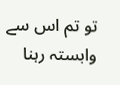تو تم اس سے وابستہ رہنا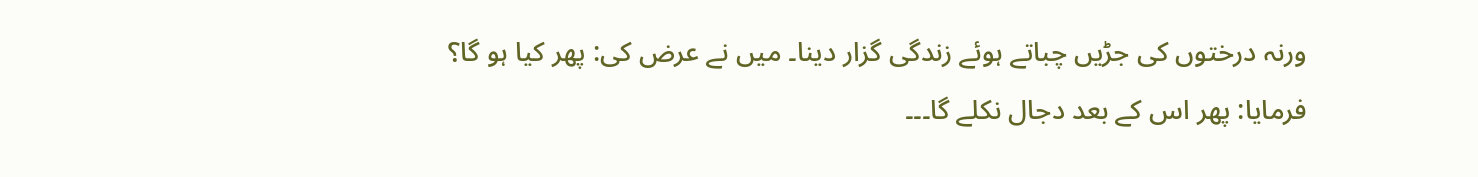ورنہ درختوں کی جڑیں چباتے ہوئے زندگی گزار دینا۔ میں نے عرض کی: پھر کیا ہو گا؟ فرمایا: پھر اس کے بعد دجال نکلے گا۔۔۔